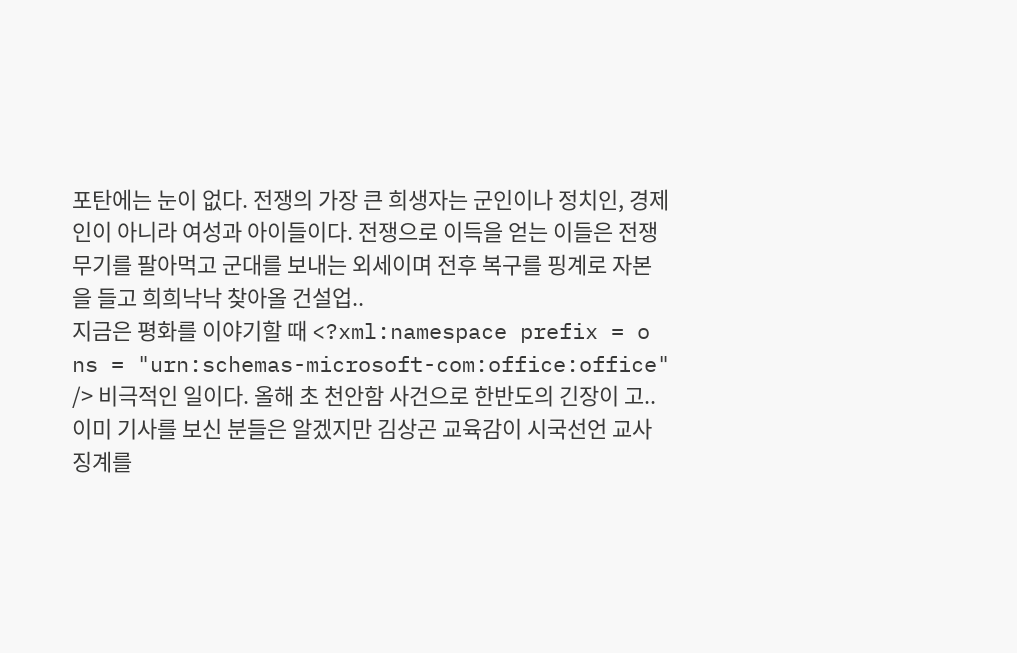포탄에는 눈이 없다. 전쟁의 가장 큰 희생자는 군인이나 정치인, 경제인이 아니라 여성과 아이들이다. 전쟁으로 이득을 얻는 이들은 전쟁무기를 팔아먹고 군대를 보내는 외세이며 전후 복구를 핑계로 자본을 들고 희희낙낙 찾아올 건설업..
지금은 평화를 이야기할 때 <?xml:namespace prefix = o ns = "urn:schemas-microsoft-com:office:office" /> 비극적인 일이다. 올해 초 천안함 사건으로 한반도의 긴장이 고..
이미 기사를 보신 분들은 알겠지만 김상곤 교육감이 시국선언 교사 징계를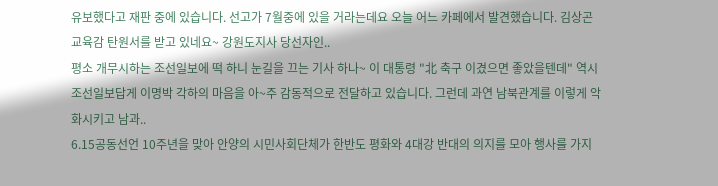유보했다고 재판 중에 있습니다. 선고가 7월중에 있을 거라는데요 오늘 어느 카페에서 발견했습니다. 김상곤 교육감 탄원서를 받고 있네요~ 강원도지사 당선자인..
평소 개무시하는 조선일보에 떡 하니 눈길을 끄는 기사 하나~ 이 대통령 "北 축구 이겼으면 좋았을텐데" 역시 조선일보답게 이명박 각하의 마음을 아~주 감동적으로 전달하고 있습니다. 그런데 과연 남북관계를 이렇게 악화시키고 남과..
6.15공동선언 10주년을 맞아 안양의 시민사회단체가 한반도 평화와 4대강 반대의 의지를 모아 행사를 가지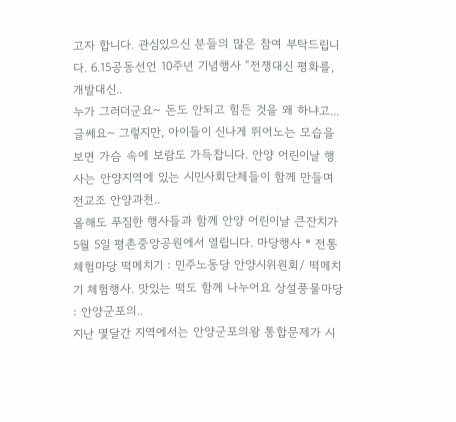고자 합니다. 관심있으신 분들의 많은 참여 부탁드립니다. 6.15공동선언 10주년 기념행사 “전쟁대신 평화를, 개발대신..
누가 그러더군요~ 돈도 안되고 힘든 것을 왜 하냐고... 글쎄요~ 그렇지만, 아이들이 신나게 뛰어노는 모습을 보면 가슴 속에 보람도 가득찹니다. 안양 어린이날 행사는 안양지역에 있는 시민사회단체들이 함께 만들며 전교조 안양과천..
올해도 푸짐한 행사들과 함께 안양 어린이날 큰잔치가 5월 5일 평촌중앙공원에서 열립니다. 마당행사 * 전통체험마당 떡메치기 : 민주노동당 안양시위원회/ 떡메치기 체험행사. 맛있는 떡도 함께 나누어요 상설풍물마당 : 안양군포의..
지난 몇달간 지역에서는 안양군포의왕 통합문제가 시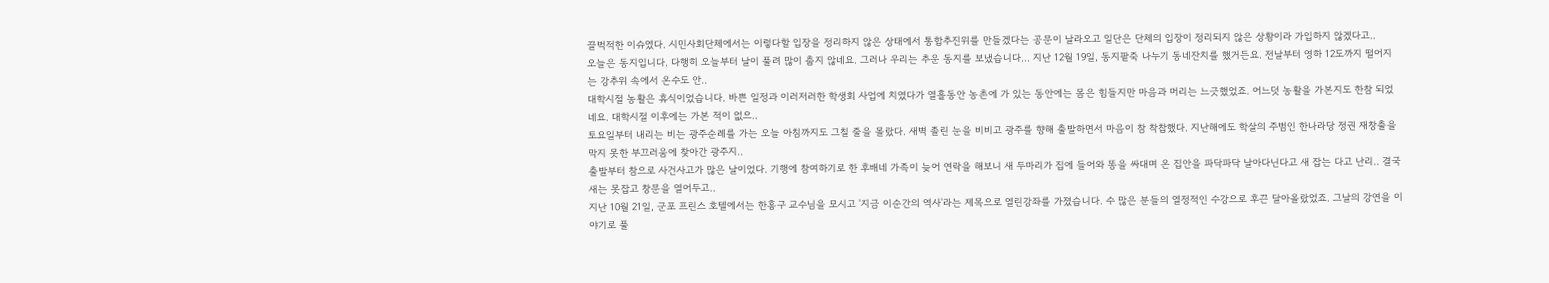끌벅적한 이슈였다. 시민사회단체에서는 이렇다할 입장을 정리하지 않은 상태에서 통합추진위를 만들겠다는 공문이 날라오고 일단은 단체의 입장이 정리되지 않은 상황이라 가입하지 않겠다고..
오늘은 동지입니다. 다행히 오늘부터 날이 풀려 많이 춥지 않네요. 그러나 우리는 추운 동지를 보냈습니다... 지난 12월 19일, 동지팥죽 나누기 동네잔치를 했거든요. 전날부터 영하 12도까지 떨어지는 강추위 속에서 온수도 안..
대학시절 농활은 휴식이었습니다. 바쁜 일정과 이러저러한 학생회 사업에 치였다가 열흘동안 농촌에 가 있는 동안에는 몸은 힘들지만 마음과 머리는 느긋했었죠. 어느덧 농활을 가본지도 한참 되었네요. 대학시절 이후에는 가본 적이 없으..
토요일부터 내리는 비는 광주순례를 가는 오늘 아침까지도 그칠 줄을 몰랐다. 새벽 졸린 눈을 비비고 광주를 향해 출발하면서 마음이 참 착찹했다. 지난해에도 학살의 주범인 한나라당 정권 재창출을 막지 못한 부끄러움에 찾아간 광주지..
출발부터 참으로 사건사고가 많은 날이었다. 기행에 참여하기로 한 후배네 가족이 늦어 연락을 해보니 새 두마리가 집에 들어와 똥을 싸대며 온 집안을 파닥파닥 날아다닌다고 새 잡는 다고 난리.. 결국 새는 못잡고 창문을 열어두고..
지난 10월 21일, 군포 프린스 호텔에서는 한홍구 교수님을 모시고 '지금 이순간의 역사'라는 제목으로 열린강좌를 가졌습니다. 수 많은 분들의 열정적인 수강으로 후끈 달아올랐었죠. 그날의 강연을 이야기로 풀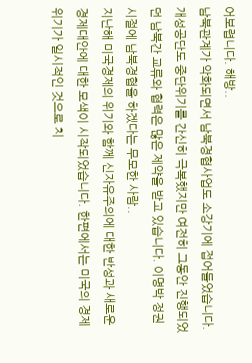어보렵니다. 해방..
남북관계가 악화되면서 남북경협사업도 소강기에 접어들었습니다. 개성공단도 중단위기를 간신히 극복했지만 여전히 그동안 진행되었던 남북간 교류와 협력은 많은 제약을 받고 있습니다. 이명박 정권 시절에 남북경협을 하겠다는 무모한 사람..
지난해 미국경제의 위기와 함께 신자유주의에 대한 반성과 새로운 경제대안에 대한 모색이 시작되었습니다. 한편에서는 미국의 경제위기가 일시적인 것으로 치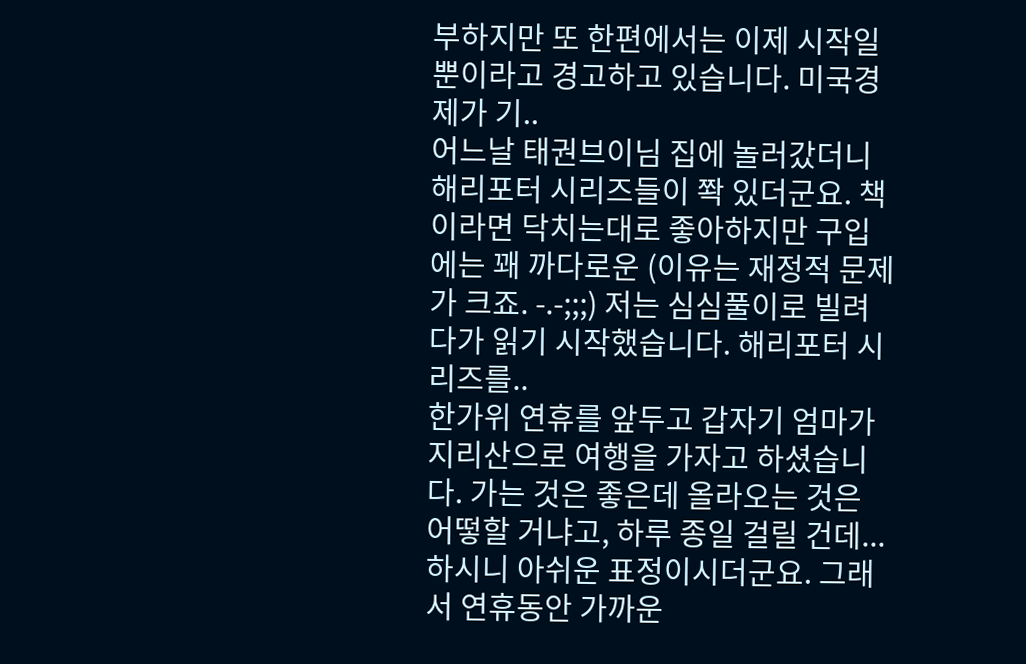부하지만 또 한편에서는 이제 시작일 뿐이라고 경고하고 있습니다. 미국경제가 기..
어느날 태권브이님 집에 놀러갔더니 해리포터 시리즈들이 쫙 있더군요. 책이라면 닥치는대로 좋아하지만 구입에는 꽤 까다로운 (이유는 재정적 문제가 크죠. -.-;;;) 저는 심심풀이로 빌려다가 읽기 시작했습니다. 해리포터 시리즈를..
한가위 연휴를 앞두고 갑자기 엄마가 지리산으로 여행을 가자고 하셨습니다. 가는 것은 좋은데 올라오는 것은 어떻할 거냐고, 하루 종일 걸릴 건데... 하시니 아쉬운 표정이시더군요. 그래서 연휴동안 가까운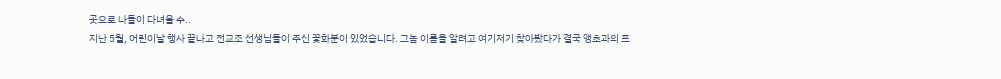곳으로 나들이 다녀올 수..
지난 5월, 어린이날 행사 끝나고 전교조 선생님들이 주신 꽃화분이 있었습니다. 그놈 이름을 알려고 여기저기 찾아봤다가 결국 앵초과의 프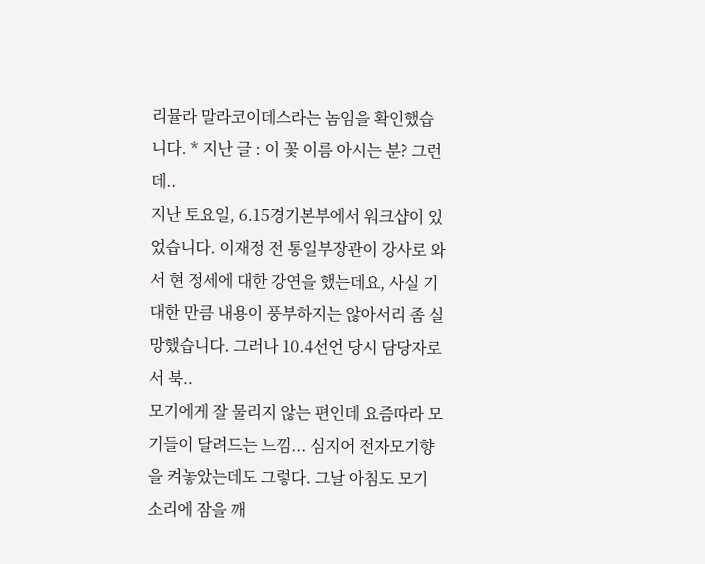리뮬라 말라코이데스라는 놈임을 확인했습니다. * 지난 글 : 이 꽃 이름 아시는 분? 그런데..
지난 토요일, 6.15경기본부에서 워크샵이 있었습니다. 이재정 전 통일부장관이 강사로 와서 현 정세에 대한 강연을 했는데요, 사실 기대한 만큼 내용이 풍부하지는 않아서리 좀 실망했습니다. 그러나 10.4선언 당시 담당자로서 북..
모기에게 잘 물리지 않는 편인데 요즘따라 모기들이 달려드는 느낌... 심지어 전자모기향을 켜놓았는데도 그렇다. 그날 아침도 모기 소리에 잠을 깨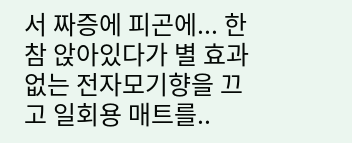서 짜증에 피곤에... 한참 앉아있다가 별 효과없는 전자모기향을 끄고 일회용 매트를..